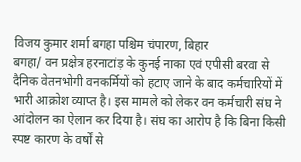विजय कुमार शर्मा बगहा पश्चिम चंपारण, बिहार
बगहा/ वन प्रक्षेत्र हरनाटांड़ के कुनई नाका एवं एपीसी बरवा से दैनिक वेतनभोगी वनकर्मियों को हटाए जाने के बाद कर्मचारियों में भारी आक्रोश व्याप्त है। इस मामले को लेकर वन कर्मचारी संघ ने आंदोलन का ऐलान कर दिया है। संघ का आरोप है कि बिना किसी स्पष्ट कारण के वर्षों से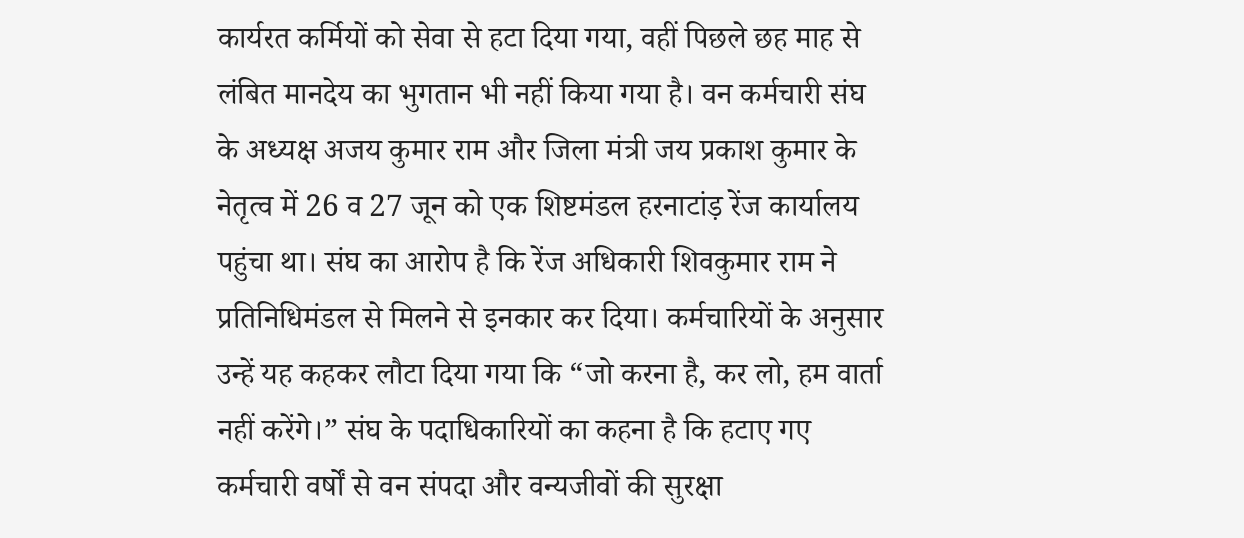कार्यरत कर्मियों को सेवा से हटा दिया गया, वहीं पिछले छह माह से लंबित मानदेय का भुगतान भी नहीं किया गया है। वन कर्मचारी संघ के अध्यक्ष अजय कुमार राम और जिला मंत्री जय प्रकाश कुमार के नेतृत्व में 26 व 27 जून को एक शिष्टमंडल हरनाटांड़ रेंज कार्यालय पहुंचा था। संघ का आरोप है कि रेंज अधिकारी शिवकुमार राम ने प्रतिनिधिमंडल से मिलने से इनकार कर दिया। कर्मचारियों के अनुसार उन्हें यह कहकर लौटा दिया गया कि “जो करना है, कर लो, हम वार्ता नहीं करेंगे।” संघ के पदाधिकारियों का कहना है कि हटाए गए कर्मचारी वर्षों से वन संपदा और वन्यजीवों की सुरक्षा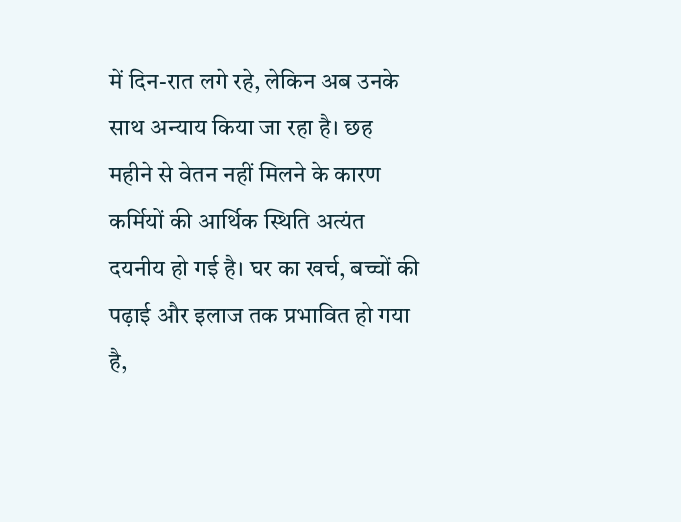में दिन-रात लगे रहे, लेकिन अब उनके साथ अन्याय किया जा रहा है। छह महीने से वेतन नहीं मिलने के कारण कर्मियों की आर्थिक स्थिति अत्यंत दयनीय हो गई है। घर का खर्च, बच्चों की पढ़ाई और इलाज तक प्रभावित हो गया है,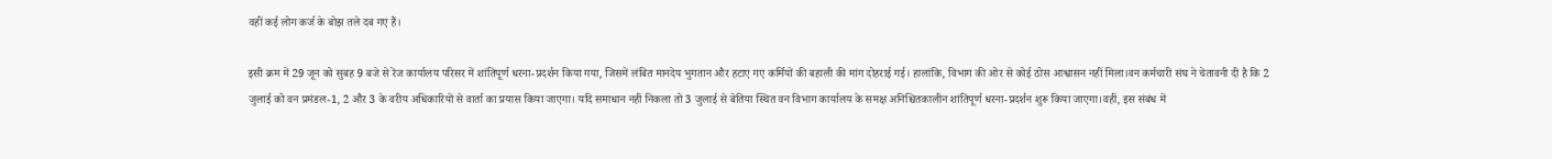वहीं कई लोग कर्ज के बोझ तले दब गए हैं।

इसी क्रम में 29 जून को सुबह 9 बजे से रेंज कार्यालय परिसर में शांतिपूर्ण धरना-प्रदर्शन किया गया, जिसमें लंबित मानदेय भुगतान और हटाए गए कर्मियों की बहाली की मांग दोहराई गई। हालांकि, विभाग की ओर से कोई ठोस आश्वासन नहीं मिला।वन कर्मचारी संघ ने चेतावनी दी है कि 2 जुलाई को वन प्रमंडल-1, 2 और 3 के वरीय अधिकारियों से वार्ता का प्रयास किया जाएगा। यदि समाधान नहीं निकला तो 3 जुलाई से बेतिया स्थित वन विभाग कार्यालय के समक्ष अनिश्चितकालीन शांतिपूर्ण धरना-प्रदर्शन शुरू किया जाएगा।वहीं, इस संबंध में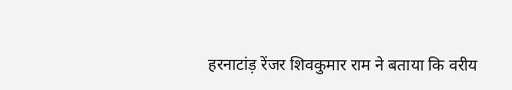हरनाटांड़ रेंजर शिवकुमार राम ने बताया कि वरीय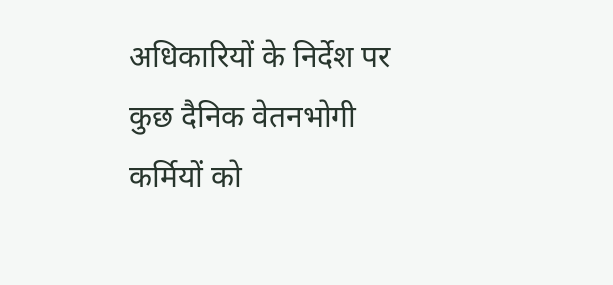अधिकारियों के निर्देश पर कुछ दैनिक वेतनभोगी कर्मियों को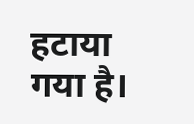हटाया गया है।